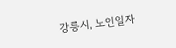강릉시, 노인일자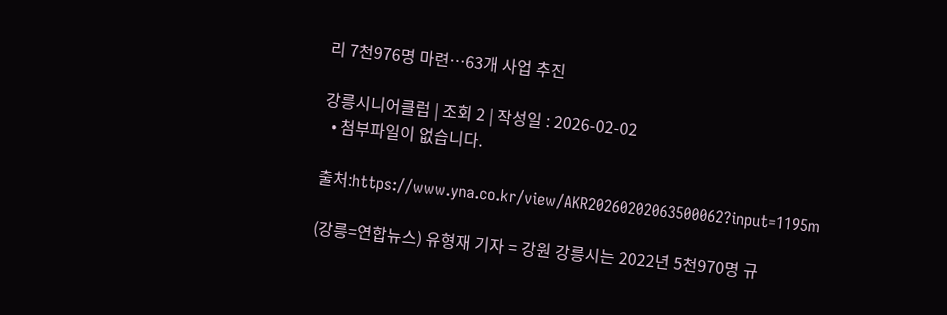리 7천976명 마련…63개 사업 추진

강릉시니어클럽 | 조회 2 | 작성일 : 2026-02-02
  • 첨부파일이 없습니다.

출처:https://www.yna.co.kr/view/AKR20260202063500062?input=1195m

(강릉=연합뉴스) 유형재 기자 = 강원 강릉시는 2022년 5천970명 규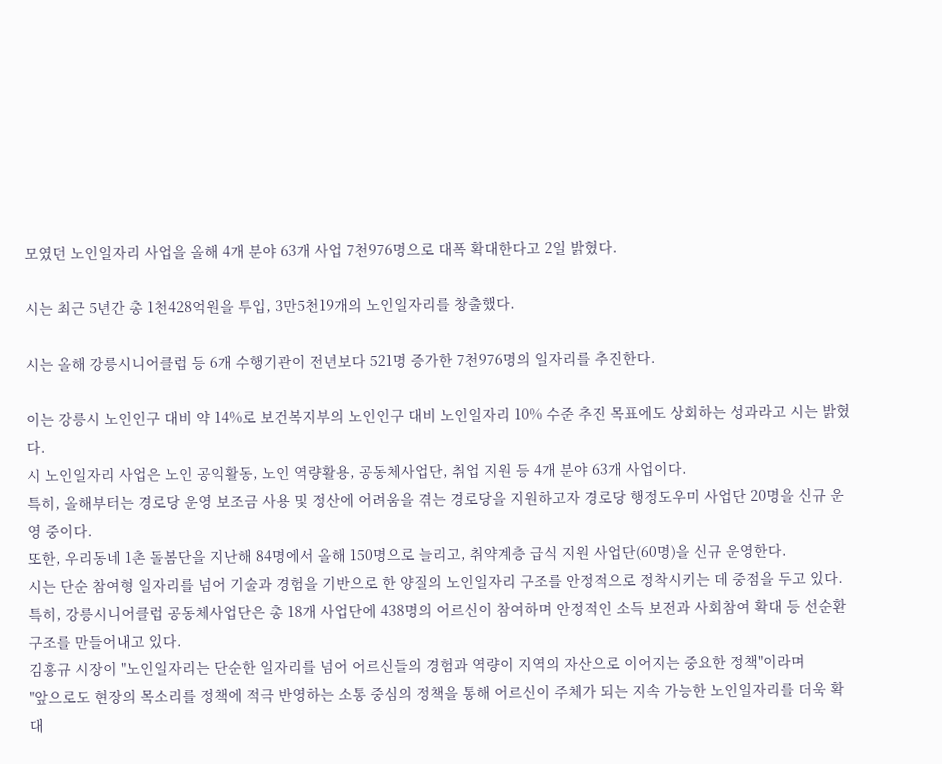모였던 노인일자리 사업을 올해 4개 분야 63개 사업 7천976명으로 대폭 확대한다고 2일 밝혔다.

시는 최근 5년간 총 1천428억원을 투입, 3만5천19개의 노인일자리를 창출했다.

시는 올해 강릉시니어클럽 등 6개 수행기관이 전년보다 521명 증가한 7천976명의 일자리를 추진한다.

이는 강릉시 노인인구 대비 약 14%로 보건복지부의 노인인구 대비 노인일자리 10% 수준 추진 목표에도 상회하는 성과라고 시는 밝혔다.
시 노인일자리 사업은 노인 공익활동, 노인 역량활용, 공동체사업단, 취업 지원 등 4개 분야 63개 사업이다.
특히, 올해부터는 경로당 운영 보조금 사용 및 정산에 어려움을 겪는 경로당을 지원하고자 경로당 행정도우미 사업단 20명을 신규 운영 중이다.
또한, 우리동네 1촌 돌봄단을 지난해 84명에서 올해 150명으로 늘리고, 취약계층 급식 지원 사업단(60명)을 신규 운영한다.
시는 단순 참여형 일자리를 넘어 기술과 경험을 기반으로 한 양질의 노인일자리 구조를 안정적으로 정착시키는 데 중점을 두고 있다.
특히, 강릉시니어클럽 공동체사업단은 총 18개 사업단에 438명의 어르신이 참여하며 안정적인 소득 보전과 사회참여 확대 등 선순환 구조를 만들어내고 있다.
김홍규 시장이 "노인일자리는 단순한 일자리를 넘어 어르신들의 경험과 역량이 지역의 자산으로 이어지는 중요한 정책"이라며
"앞으로도 현장의 목소리를 정책에 적극 반영하는 소통 중심의 정책을 통해 어르신이 주체가 되는 지속 가능한 노인일자리를 더욱 확대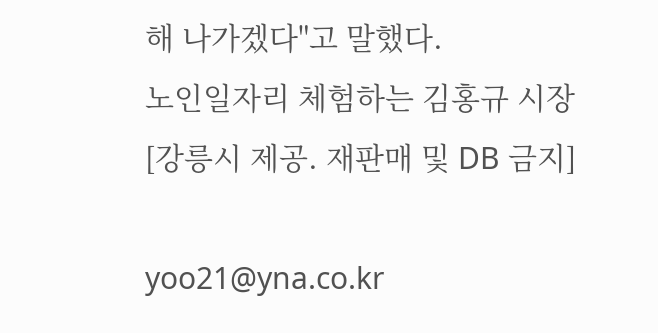해 나가겠다"고 말했다.
노인일자리 체험하는 김홍규 시장
[강릉시 제공. 재판매 및 DB 금지]

yoo21@yna.co.kr